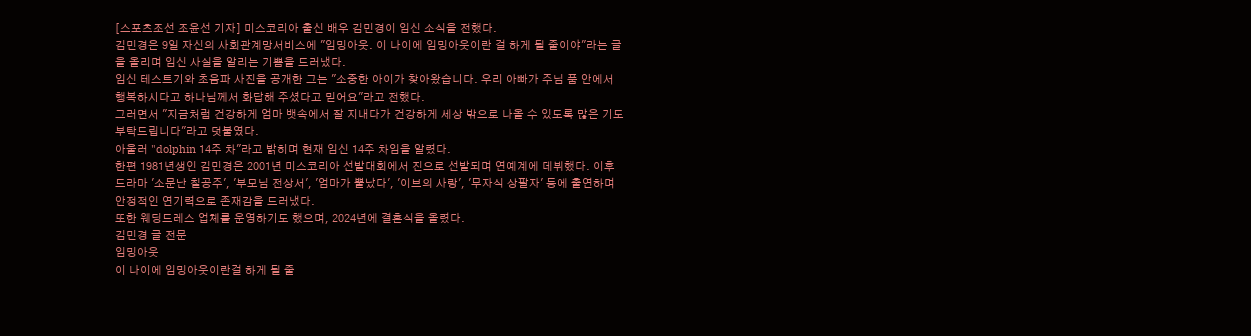[스포츠조선 조윤선 기자] 미스코리아 출신 배우 김민경이 임신 소식을 전했다.
김민경은 9일 자신의 사회관계망서비스에 "임밍아웃. 이 나이에 임밍아웃이란 걸 하게 될 줄이야"라는 글을 올리며 임신 사실을 알리는 기쁨을 드러냈다.
임신 테스트기와 초음파 사진을 공개한 그는 "소중한 아이가 찾아왔습니다. 우리 아빠가 주님 품 안에서 행복하시다고 하나님께서 화답해 주셨다고 믿어요"라고 전했다.
그러면서 "지금처럼 건강하게 엄마 뱃속에서 잘 지내다가 건강하게 세상 밖으로 나올 수 있도록 많은 기도 부탁드립니다"라고 덧붙였다.
아울러 "dolphin 14주 차"라고 밝히며 현재 임신 14주 차임을 알렸다.
한편 1981년생인 김민경은 2001년 미스코리아 선발대회에서 진으로 선발되며 연예계에 데뷔했다. 이후 드라마 '소문난 칠공주', '부모님 전상서', '엄마가 뿔났다', '이브의 사랑', '무자식 상팔자' 등에 출연하며 안정적인 연기력으로 존재감을 드러냈다.
또한 웨딩드레스 업체를 운영하기도 했으며, 2024년에 결혼식을 올렸다.
김민경 글 전문
임밍아웃
이 나이에 임밍아웃이란걸 하게 될 줄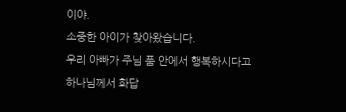이야.
소중한 아이가 찾아왔습니다.
우리 아빠가 주님 품 안에서 행복하시다고
하나님께서 화답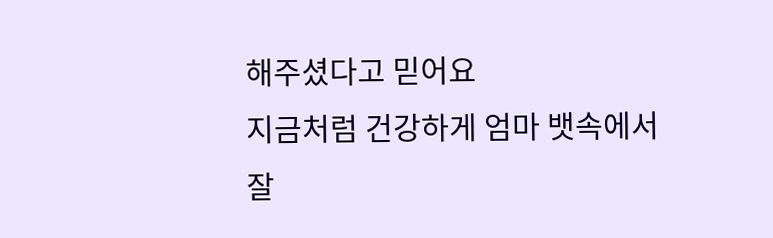해주셨다고 믿어요
지금처럼 건강하게 엄마 뱃속에서 잘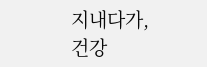지내다가,
건강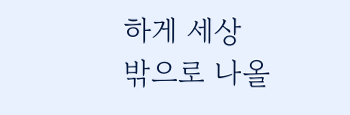하게 세상 밖으로 나올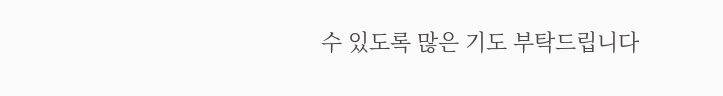수 있도록 많은 기도 부탁드립니다